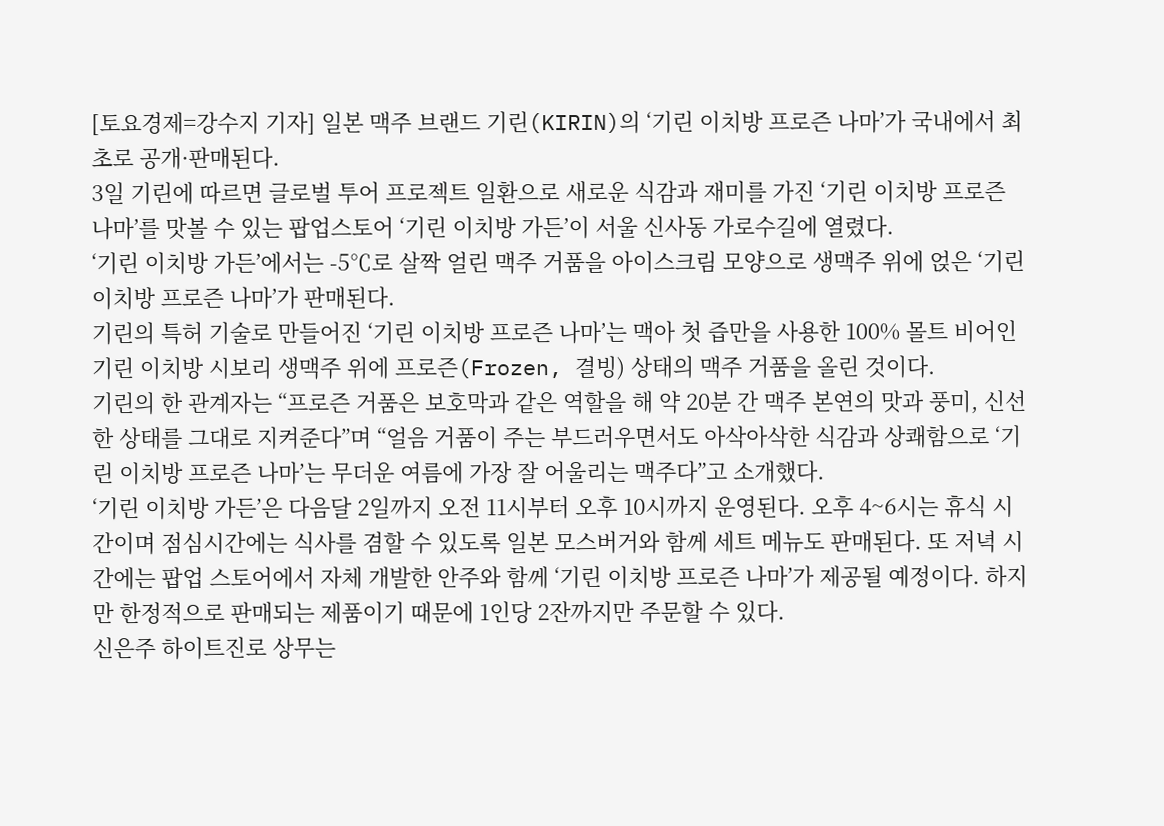[토요경제=강수지 기자] 일본 맥주 브랜드 기린(KIRIN)의 ‘기린 이치방 프로즌 나마’가 국내에서 최초로 공개·판매된다.
3일 기린에 따르면 글로벌 투어 프로젝트 일환으로 새로운 식감과 재미를 가진 ‘기린 이치방 프로즌 나마’를 맛볼 수 있는 팝업스토어 ‘기린 이치방 가든’이 서울 신사동 가로수길에 열렸다.
‘기린 이치방 가든’에서는 -5℃로 살짝 얼린 맥주 거품을 아이스크림 모양으로 생맥주 위에 얹은 ‘기린 이치방 프로즌 나마’가 판매된다.
기린의 특허 기술로 만들어진 ‘기린 이치방 프로즌 나마’는 맥아 첫 즙만을 사용한 100% 몰트 비어인 기린 이치방 시보리 생맥주 위에 프로즌(Frozen, 결빙) 상태의 맥주 거품을 올린 것이다.
기린의 한 관계자는 “프로즌 거품은 보호막과 같은 역할을 해 약 20분 간 맥주 본연의 맛과 풍미, 신선한 상태를 그대로 지켜준다”며 “얼음 거품이 주는 부드러우면서도 아삭아삭한 식감과 상쾌함으로 ‘기린 이치방 프로즌 나마’는 무더운 여름에 가장 잘 어울리는 맥주다”고 소개했다.
‘기린 이치방 가든’은 다음달 2일까지 오전 11시부터 오후 10시까지 운영된다. 오후 4~6시는 휴식 시간이며 점심시간에는 식사를 겸할 수 있도록 일본 모스버거와 함께 세트 메뉴도 판매된다. 또 저녁 시간에는 팝업 스토어에서 자체 개발한 안주와 함께 ‘기린 이치방 프로즌 나마’가 제공될 예정이다. 하지만 한정적으로 판매되는 제품이기 때문에 1인당 2잔까지만 주문할 수 있다.
신은주 하이트진로 상무는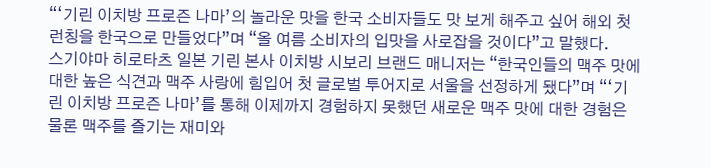“‘기린 이치방 프로즌 나마’의 놀라운 맛을 한국 소비자들도 맛 보게 해주고 싶어 해외 첫 런칭을 한국으로 만들었다”며 “올 여름 소비자의 입맛을 사로잡을 것이다”고 말했다.
스기야마 히로타츠 일본 기린 본사 이치방 시보리 브랜드 매니저는 “한국인들의 맥주 맛에 대한 높은 식견과 맥주 사랑에 힘입어 첫 글로벌 투어지로 서울을 선정하게 됐다”며 “‘기린 이치방 프로즌 나마’를 통해 이제까지 경험하지 못했던 새로운 맥주 맛에 대한 경험은 물론 맥주를 즐기는 재미와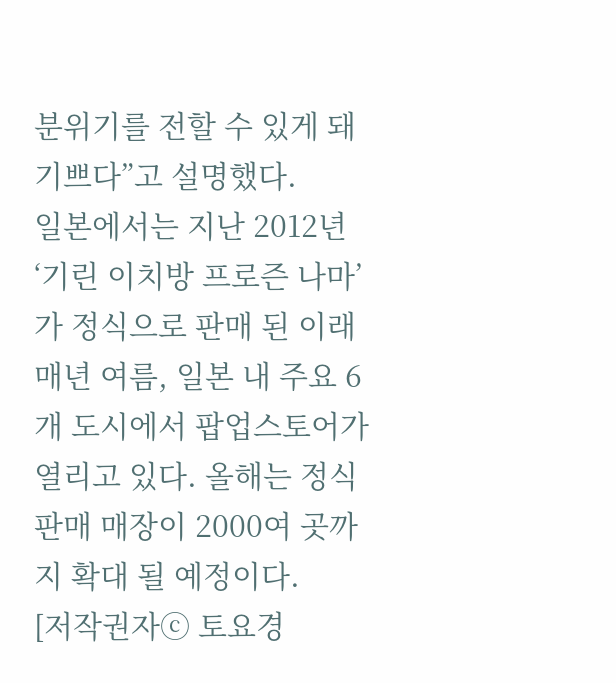분위기를 전할 수 있게 돼 기쁘다”고 설명했다.
일본에서는 지난 2012년 ‘기린 이치방 프로즌 나마’가 정식으로 판매 된 이래 매년 여름, 일본 내 주요 6개 도시에서 팝업스토어가 열리고 있다. 올해는 정식 판매 매장이 2000여 곳까지 확대 될 예정이다.
[저작권자ⓒ 토요경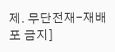제. 무단전재-재배포 금지]